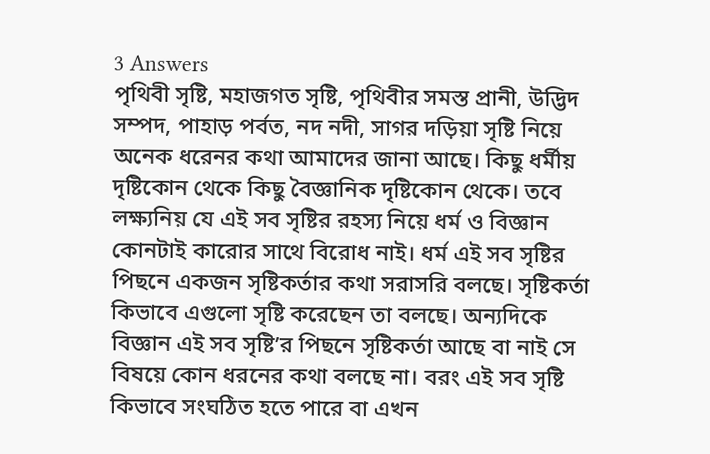3 Answers
পৃথিবী সৃষ্টি, মহাজগত সৃষ্টি, পৃথিবীর সমস্ত প্রানী, উদ্ভিদ সম্পদ, পাহাড় পর্বত, নদ নদী, সাগর দড়িয়া সৃষ্টি নিয়ে অনেক ধরেনর কথা আমাদের জানা আছে। কিছু ধর্মীয় দৃষ্টিকোন থেকে কিছু বৈজ্ঞানিক দৃষ্টিকোন থেকে। তবে লক্ষ্যনিয় যে এই সব সৃষ্টির রহস্য নিয়ে ধর্ম ও বিজ্ঞান কোনটাই কারোর সাথে বিরোধ নাই। ধর্ম এই সব সৃষ্টির পিছনে একজন সৃষ্টিকর্তার কথা সরাসরি বলছে। সৃষ্টিকর্তা কিভাবে এগুলো সৃষ্টি করেছেন তা বলছে। অন্যদিকে বিজ্ঞান এই সব সৃষ্টি’র পিছনে সৃষ্টিকর্তা আছে বা নাই সে বিষয়ে কোন ধরনের কথা বলছে না। বরং এই সব সৃষ্টি কিভাবে সংঘঠিত হতে পারে বা এখন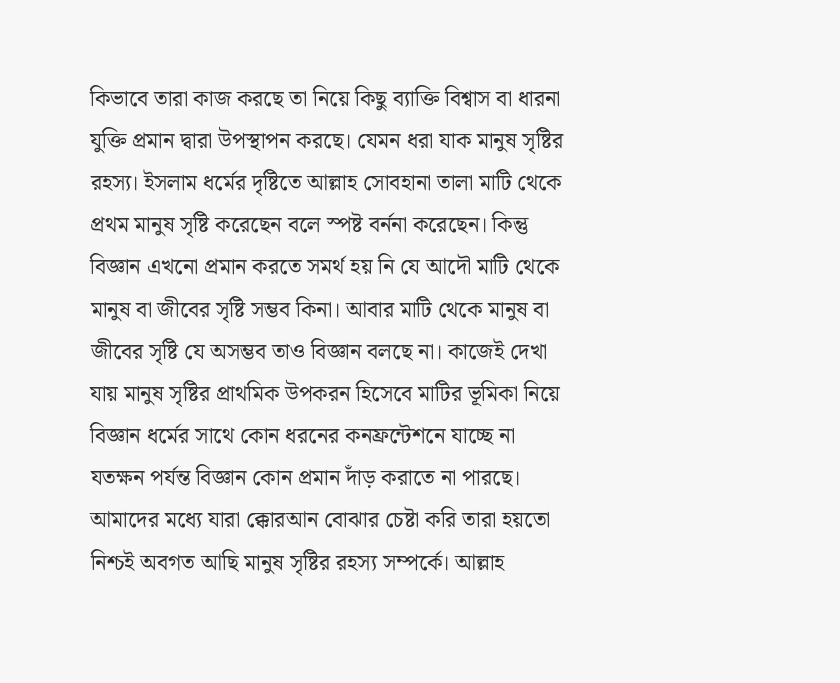কিভাবে তারা কাজ করছে তা নিয়ে কিছু ব্যাক্তি বিশ্বাস বা ধারনা যুক্তি প্রমান দ্বারা উপস্থাপন করছে। যেমন ধরা যাক মানুষ সৃষ্টির রহস্য। ইসলাম ধর্মের দৃষ্টিতে আল্লাহ সোবহানা তালা মাটি থেকে প্রথম মানুষ সৃষ্টি করেছেন বলে স্পষ্ট বর্ননা করেছেন। কিন্তু বিজ্ঞান এখনো প্রমান করতে সমর্থ হয় নি যে আদৌ মাটি থেকে মানুষ বা জীবের সৃষ্টি সম্ভব কিনা। আবার মাটি থেকে মানুষ বা জীবের সৃষ্টি যে অসম্ভব তাও বিজ্ঞান বলছে না। কাজেই দেখা যায় মানুষ সৃষ্টির প্রাথমিক উপকরন হিসেবে মাটির ভূমিকা নিয়ে বিজ্ঞান ধর্মের সাথে কোন ধরনের কনফ্রন্টেশনে যাচ্ছে না যতক্ষন পর্যন্ত বিজ্ঞান কোন প্রমান দাঁড় করাতে না পারছে।
আমাদের মধ্যে যারা ক্কোরআন বোঝার চেষ্টা করি তারা হয়তো নিশ্চই অবগত আছি মানুষ সৃষ্টির রহস্য সম্পর্কে। আল্লাহ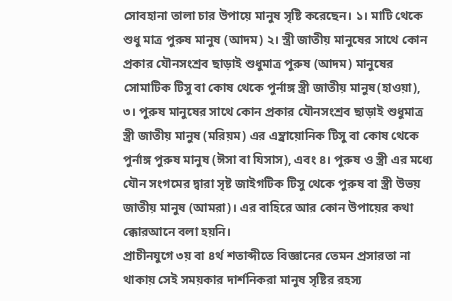সোবহানা তালা চার উপায়ে মানুষ সৃষ্টি করেছেন। ১। মাটি থেকে শুধু মাত্র পুরুষ মানুষ (আদম) ২। স্ত্রী জাতীয় মানুষের সাথে কোন প্রকার যৌনসংশ্রব ছাড়াই শুধুমাত্র পুরুষ (আদম) মানুষের সোমাটিক টিসু বা কোষ থেকে পুর্নাঙ্গ স্ত্রী জাতীয় মানুষ(হাওয়া), ৩। পুরুষ মানুষের সাথে কোন প্রকার যৌনসংশ্রব ছাড়াই শুধুমাত্র স্ত্রী জাতীয় মানুষ (মরিয়ম) এর এম্ব্রায়োনিক টিসু বা কোষ থেকে পুর্নাঙ্গ পুরুষ মানুষ (ঈসা বা যিসাস), এবং ৪। পুরুষ ও স্ত্রী এর মধ্যে যৌন সংগমের দ্বারা সৃষ্ট জাইগটিক টিসু থেকে পুরুষ বা স্ত্রী উভয় জাতীয় মানুষ (আমরা)। এর বাহিরে আর কোন উপায়ের কথা ক্কোরআনে বলা হয়নি।
প্রাচীনযুগে ৩য় বা ৪র্থ শতাব্দীতে বিজ্ঞানের তেমন প্রসারতা না থাকায় সেই সময়কার দার্শনিকরা মানুষ সৃষ্টির রহস্য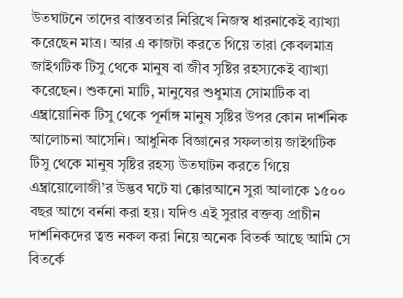উতঘাটনে তাদের বাস্তবতার নিরিখে নিজস্ব ধারনাকেই ব্যাখ্যা করেছেন মাত্র। আর এ কাজটা করতে গিয়ে তারা কেবলমাত্র জাইগটিক টিসু থেকে মানুষ বা জীব সৃষ্টির রহস্যকেই ব্যাখ্যা করেছেন। শুকনো মাটি, মানুষের শুধুমাত্র সোমাটিক বা এম্ব্রায়োনিক টিসু থেকে পূর্নাঙ্গ মানুষ সৃষ্টির উপর কোন দার্শনিক আলোচনা আসেনি। আধুনিক বিজ্ঞানের সফলতায় জাইগটিক টিসু থেকে মানুষ সৃষ্টির রহস্য উতঘাটন করতে গিয়ে এম্ব্রায়োলোজী’র উদ্ভব ঘটে যা ক্কোরআনে সুরা আলাকে ১৫০০ বছর আগে বর্ননা করা হয়। যদিও এই সুরার বক্তব্য প্রাচীন দার্শনিকদের ত্বত্ত নকল করা নিয়ে অনেক বিতর্ক আছে আমি সে বিতর্কে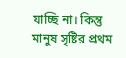যাচ্ছি না। কিন্তু মানুষ সৃষ্টির প্রথম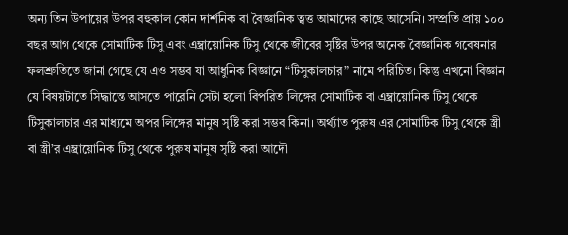অন্য তিন উপায়ের উপর বহুকাল কোন দার্শনিক বা বৈজ্ঞানিক ত্বত্ত আমাদের কাছে আসেনি। সম্প্রতি প্রায় ১০০ বছর আগ থেকে সোমাটিক টিসু এবং এম্ব্রায়োনিক টিসু থেকে জীবের সৃষ্টির উপর অনেক বৈজ্ঞানিক গবেষনার ফলশ্রুতিতে জানা গেছে যে এও সম্ভব যা আধুনিক বিজ্ঞানে “টিসুকালচার” নামে পরিচিত। কিন্তু এখনো বিজ্ঞান যে বিষয়টাতে সিদ্ধান্তে আসতে পারেনি সেটা হলো বিপরিত লিঙ্গের সোমাটিক বা এম্ব্রায়োনিক টিসু থেকে টিসুকালচার এর মাধ্যমে অপর লিঙ্গের মানুষ সৃষ্টি করা সম্ভব কিনা। অর্থ্যাত পুরুষ এর সোমাটিক টিসু থেকে স্ত্রী বা স্ত্রী’র এম্ব্রায়োনিক টিসু থেকে পুরুষ মানুষ সৃষ্টি করা আদৌ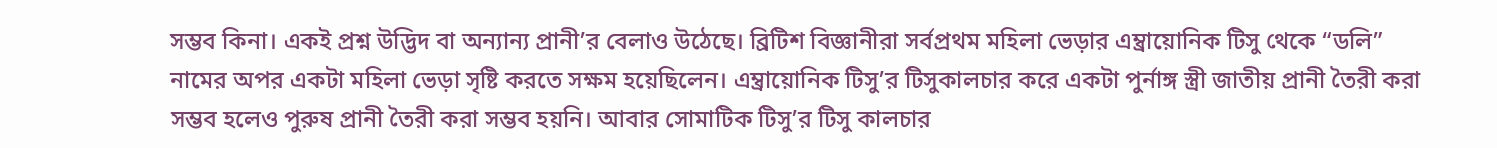সম্ভব কিনা। একই প্রশ্ন উদ্ভিদ বা অন্যান্য প্রানী’র বেলাও উঠেছে। ব্রিটিশ বিজ্ঞানীরা সর্বপ্রথম মহিলা ভেড়ার এম্ব্রায়োনিক টিসু থেকে “ডলি” নামের অপর একটা মহিলা ভেড়া সৃষ্টি করতে সক্ষম হয়েছিলেন। এম্ব্রায়োনিক টিসু’র টিসুকালচার করে একটা পুর্নাঙ্গ স্ত্রী জাতীয় প্রানী তৈরী করা সম্ভব হলেও পুরুষ প্রানী তৈরী করা সম্ভব হয়নি। আবার সোমাটিক টিসু’র টিসু কালচার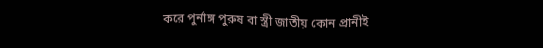করে পুর্নাঙ্গ পুরুষ বা স্ত্রী জাতীয় কোন প্রানীই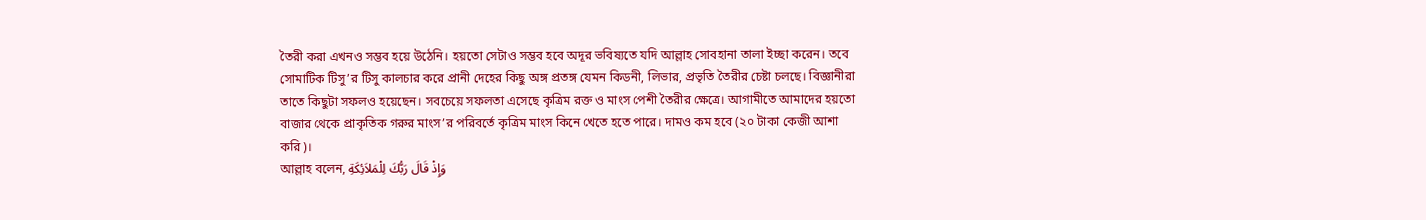তৈরী করা এখনও সম্ভব হয়ে উঠেনি। হয়তো সেটাও সম্ভব হবে অদূর ভবিষ্যতে যদি আল্লাহ সোবহানা তালা ইচ্ছা করেন। তবে সোমাটিক টিসু’র টিসু কালচার করে প্রানী দেহের কিছু অঙ্গ প্রতঙ্গ যেমন কিডনী, লিভার, প্রভৃতি তৈরীর চেষ্টা চলছে। বিজ্ঞানীরা তাতে কিছুটা সফলও হয়েছেন। সবচেয়ে সফলতা এসেছে কৃত্রিম রক্ত ও মাংস পেশী তৈরীর ক্ষেত্রে। আগামীতে আমাদের হয়তো বাজার থেকে প্রাকৃতিক গরুর মাংস’র পরিবর্তে কৃত্রিম মাংস কিনে খেতে হতে পারে। দামও কম হবে (২০ টাকা কেজী আশা করি)।
আল্লাহ বলেন, وَإِذْ قَالَ رَبُّكَ لِلْمَلاَئِكَةِ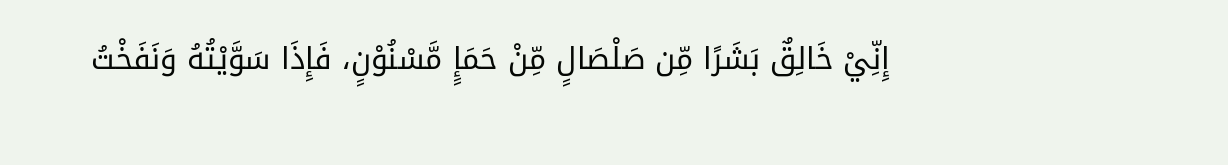إِنِّيْ خَالِقٌ بَشَرًا مِّن صَلْصَالٍ مِّنْ حَمَإٍ مَّسْنُوْنٍ، فَإِذَا سَوَّيْتُهُ وَنَفَخْتُ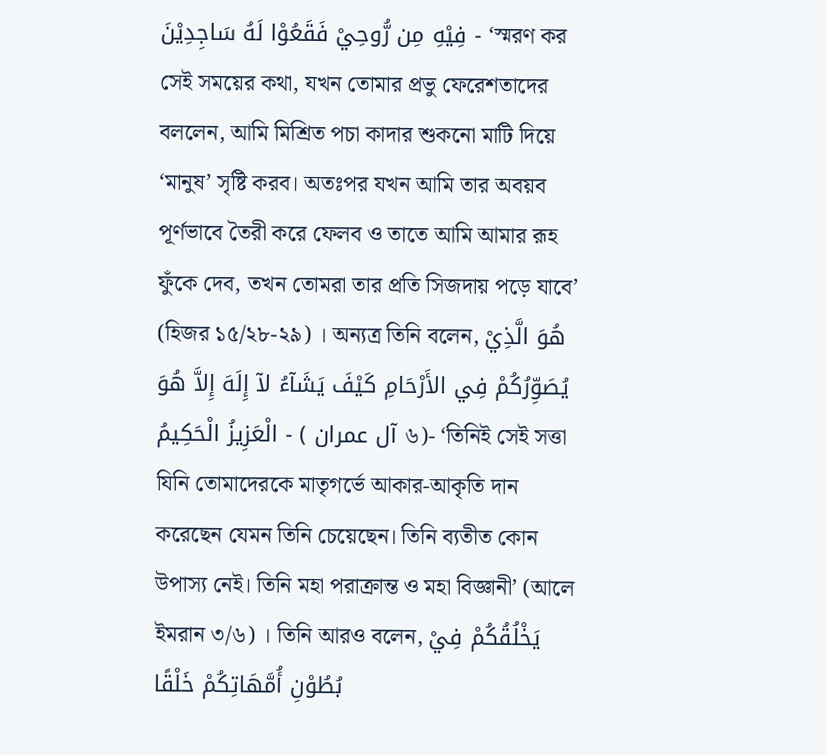فِيْهِ مِن رُّوحِيْ فَقَعُوْا لَهُ سَاجِدِيْنَ - ‘স্মরণ কর সেই সময়ের কথা, যখন তোমার প্রভু ফেরেশতাদের বললেন, আমি মিশ্রিত পচা কাদার শুকনো মাটি দিয়ে ‘মানুষ’ সৃষ্টি করব। অতঃপর যখন আমি তার অবয়ব পূর্ণভাবে তৈরী করে ফেলব ও তাতে আমি আমার রূহ ফুঁকে দেব, তখন তোমরা তার প্রতি সিজদায় পড়ে যাবে’ (হিজর ১৫/২৮-২৯) । অন্যত্র তিনি বলেন, هُوَ الَّذِيْ يُصَوِّرُكُمْ فِي الأَرْحَامِ كَيْفَ يَشَآءُ لآ إِلَهَ إِلاَّ هُوَ الْعَزِيزُ الْحَكِيمُ - ( آل عمران ৬)- ‘তিনিই সেই সত্তা যিনি তোমাদেরকে মাতৃগর্ভে আকার-আকৃতি দান করেছেন যেমন তিনি চেয়েছেন। তিনি ব্যতীত কোন উপাস্য নেই। তিনি মহা পরাক্রান্ত ও মহা বিজ্ঞানী’ (আলে ইমরান ৩/৬) । তিনি আরও বলেন, يَخْلُقُكُمْ فِيْ بُطُوْنِ أُمَّهَاتِكُمْ خَلْقًا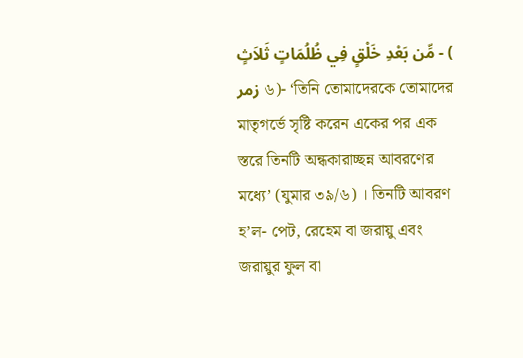مِّن بَعْدِ خَلْقٍ فِي ظُلُمَاتٍ ثَلاَثٍ - ( زمر ৬)- ‘তিনি তোমাদেরকে তোমাদের মাতৃগর্ভে সৃষ্টি করেন একের পর এক স্তরে তিনটি অন্ধকারাচ্ছন্ন আবরণের মধ্যে’ (যুমার ৩৯/৬) । তিনটি আবরণ হ’ল- পেট, রেহেম বা জরায়ু এবং জরায়ুর ফুল বা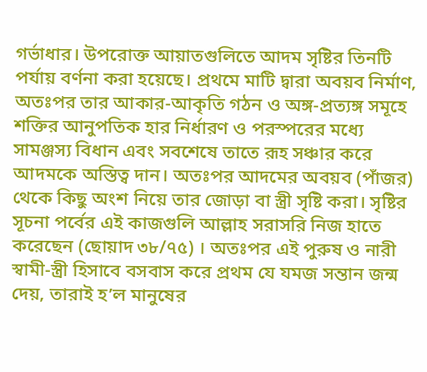গর্ভাধার। উপরোক্ত আয়াতগুলিতে আদম সৃষ্টির তিনটি পর্যায় বর্ণনা করা হয়েছে। প্রথমে মাটি দ্বারা অবয়ব নির্মাণ, অতঃপর তার আকার-আকৃতি গঠন ও অঙ্গ-প্রত্যঙ্গ সমূহে শক্তির আনুপতিক হার নির্ধারণ ও পরস্পরের মধ্যে সামঞ্জস্য বিধান এবং সবশেষে তাতে রূহ সঞ্চার করে আদমকে অস্তিত্ব দান। অতঃপর আদমের অবয়ব (পাঁজর) থেকে কিছু অংশ নিয়ে তার জোড়া বা স্ত্রী সৃষ্টি করা। সৃষ্টির সূচনা পর্বের এই কাজগুলি আল্লাহ সরাসরি নিজ হাতে করেছেন (ছোয়াদ ৩৮/৭৫) । অতঃপর এই পুরুষ ও নারী স্বামী-স্ত্রী হিসাবে বসবাস করে প্রথম যে যমজ সন্তান জন্ম দেয়, তারাই হ’ল মানুষের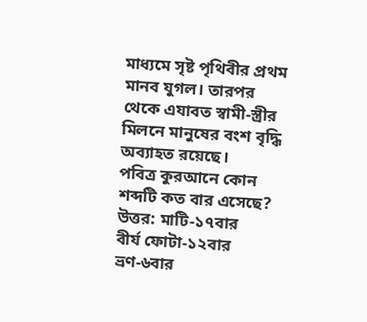মাধ্যমে সৃষ্ট পৃথিবীর প্রথম মানব যুগল। তারপর থেকে এযাবত স্বামী-স্ত্রীর মিলনে মানুষের বংশ বৃদ্ধি অব্যাহত রয়েছে।
পবিত্র কুরআনে কোন শব্দটি কত বার এসেছে?
উত্তর: মাটি-১৭বার
বীর্য ফোটা-১২বার
ভ্রণ-৬বার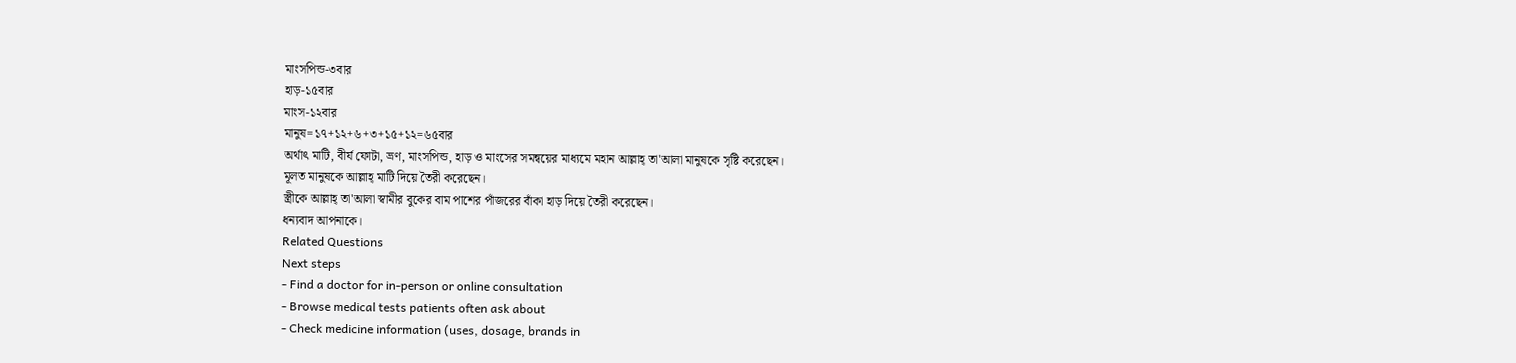মাংসপিন্ড-৩বার
হাড়-১৫বার
মাংস-১২বার
মানুষ=১৭+১২+৬+৩+১৫+১২=৬৫বার
অর্থাৎ মাটি, বীর্য ফোটা, ভ্রণ, মাংসপিন্ড, হাড় ও মাংসের সমন্বয়ের মাধ্যমে মহান আল্লাহ্ তা'আলা মানুষকে সৃষ্টি করেছেন।
মূলত মানুষকে আল্লাহ্ মাটি দিয়ে তৈরী করেছেন।
স্ত্রীকে আল্লাহ্ তা'আলা স্বামীর বুকের বাম পাশের পাঁজরের বাঁকা হাড় দিয়ে তৈরী করেছেন।
ধন্যবাদ আপনাকে।
Related Questions
Next steps
- Find a doctor for in-person or online consultation
- Browse medical tests patients often ask about
- Check medicine information (uses, dosage, brands in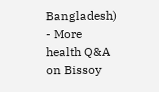Bangladesh)
- More health Q&A on Bissoy